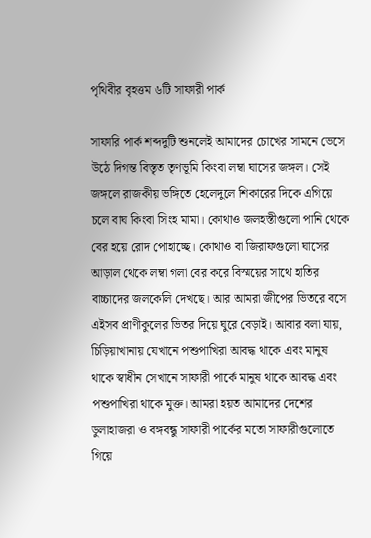পৃথিবীর বৃহত্তম ৬টি সাফারী পার্ক

সাফারি পার্ক শব্দদুটি শুনলেই আমাদের চোখের সামনে ভেসে উঠে দিগন্ত বিস্তৃত তৃণভূমি কিংবা লম্বা ঘাসের জঙ্গল। সেই জঙ্গলে রাজকীয় ভঙ্গিতে হেলেদুলে শিকারের দিকে এগিয়ে চলে বাঘ কিংবা সিংহ মামা। কোথাও জলহস্তীগুলো পানি থেকে বের হয়ে রোদ পোহাচ্ছে। কোথাও বা জিরাফগুলো ঘাসের আড়াল থেকে লম্বা গলা বের করে বিস্ময়ের সাথে হাতির বাচ্চাদের জলকেলি দেখছে। আর আমরা জীপের ভিতরে বসে এইসব প্রাণীকুলের ভিতর দিয়ে ঘুরে বেড়াই। আবার বলা যায়, চিড়িয়াখানায় যেখানে পশুপাখিরা আবদ্ধ থাকে এবং মানুষ থাকে স্বাধীন সেখানে সাফারী পার্কে মানুষ থাকে আবদ্ধ এবং পশুপাখিরা থাকে মুক্ত। আমরা হয়ত আমাদের দেশের ডুলাহাজরা ও বঙ্গবন্ধু সাফারী পার্কের মতো সাফারীগুলোতে গিয়ে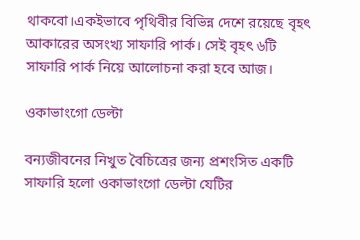থাকবো।একইভাবে পৃথিবীর বিভিন্ন দেশে রয়েছে বৃহৎ আকারের অসংখ্য সাফারি পার্ক। সেই বৃহৎ ৬টি সাফারি পার্ক নিয়ে আলোচনা করা হবে আজ।

ওকাভাংগো ডেল্টা

বন্যজীবনের নিখুত বৈচিত্রের জন্য প্রশংসিত একটি সাফারি হলো ওকাভাংগো ডেল্টা যেটির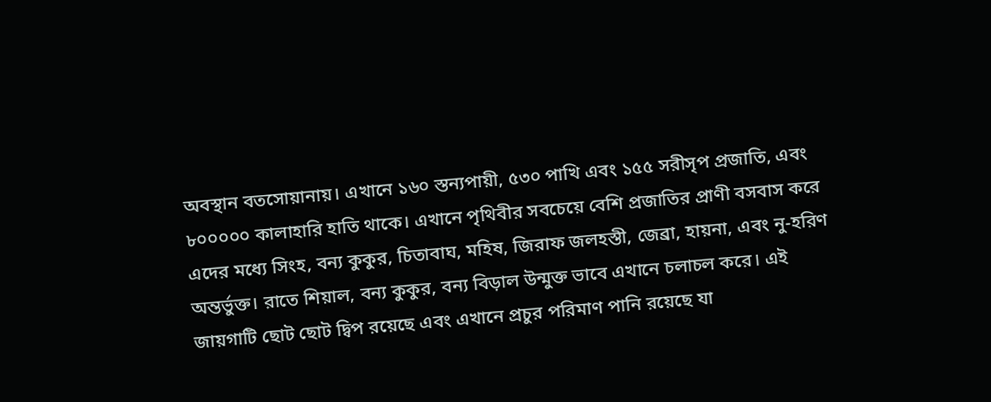অবস্থান বতসোয়ানায়। এখানে ১৬০ স্তন্যপায়ী, ৫৩০ পাখি এবং ১৫৫ সরীসৃপ প্রজাতি, এবং ৮০০০০০ কালাহারি হাতি থাকে। এখানে পৃথিবীর সবচেয়ে বেশি প্রজাতির প্রাণী বসবাস করে এদের মধ্যে সিংহ, বন্য কুকুর, চিতাবাঘ, মহিষ, জিরাফ জলহস্তী, জেব্রা, হায়না, এবং নু-হরিণ অন্তর্ভুক্ত। রাতে শিয়াল, বন্য কুকুর, বন্য বিড়াল উন্মুক্ত ভাবে এখানে চলাচল করে। এই জায়গাটি ছোট ছোট দ্বিপ রয়েছে এবং এখানে প্রচুর পরিমাণ পানি রয়েছে যা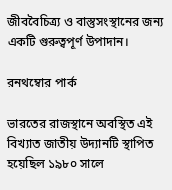জীববৈচিত্র্য ও বাস্তুসংস্থানের জন্য একটি গুরুত্বপূর্ণ উপাদান।

রনথম্বোর পার্ক

ভারতের রাজস্থানে অবস্থিত এই বিখ্যাত জাতীয় উদ্যানটি স্থাপিত হয়েছিল ১৯৮০ সালে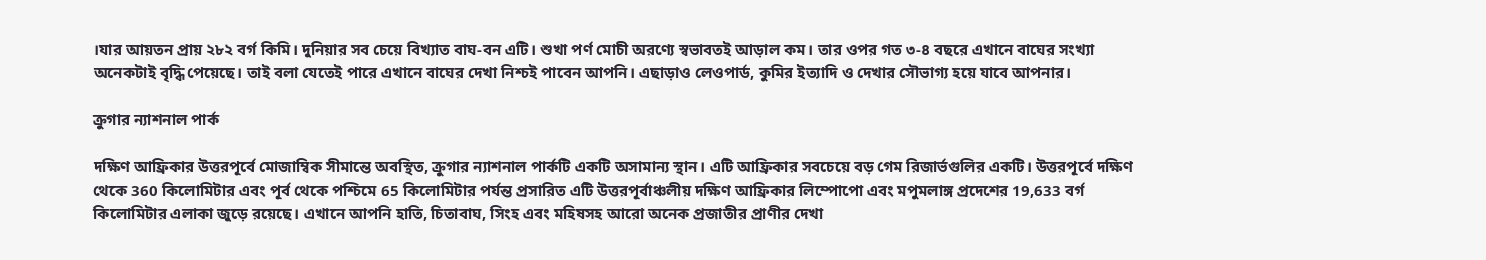।যার আয়তন প্রায় ২৮২ বর্গ কিমি। দুনিয়ার সব চেয়ে বিখ্যাত বাঘ-বন এটি। শুখা পর্ণ মোচী অরণ্যে স্বভাবতই আড়াল কম। তার ওপর গত ৩-৪ বছরে এখানে বাঘের সংখ্যা অনেকটাই বৃদ্ধি পেয়েছে। তাই বলা যেতেই পারে এখানে বাঘের দেখা নিশ্চই পাবেন আপনি। এছাড়াও লেওপার্ড, কুমির ইত্যাদি ও দেখার সৌভাগ্য হয়ে যাবে আপনার।

ক্রুগার ন্যাশনাল পার্ক

দক্ষিণ আফ্রিকার উত্তরপূর্বে মোজাম্বিক সীমান্তে অবস্থিত, ক্রুগার ন্যাশনাল পার্কটি একটি অসামান্য স্থান। এটি আফ্রিকার সবচেয়ে বড় গেম রিজার্ভগুলির একটি। উত্তরপূর্বে দক্ষিণ থেকে 360 কিলোমিটার এবং পূর্ব থেকে পশ্চিমে 65 কিলোমিটার পর্যন্ত প্রসারিত এটি উত্তরপূর্বাঞ্চলীয় দক্ষিণ আফ্রিকার লিম্পোপো এবং মপুমলাঙ্গ প্রদেশের 19,633 বর্গ কিলোমিটার এলাকা জুড়ে রয়েছে। এখানে আপনি হাতি, চিতাবাঘ, সিংহ এবং মহিষসহ আরো অনেক প্রজাতীর প্রাণীর দেখা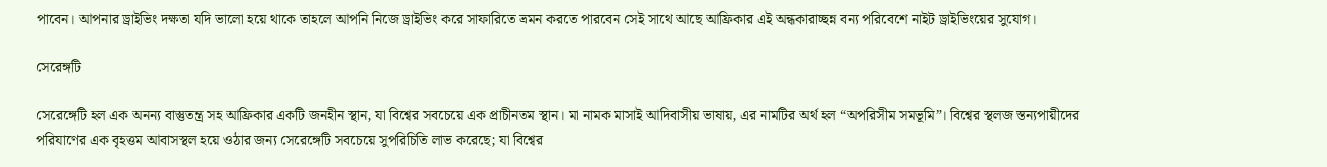পাবেন। আপনার ড্রাইভিং দক্ষতা যদি ভালো হয়ে থাকে তাহলে আপনি নিজে ড্রাইভিং করে সাফারিতে ভ্রমন করতে পারবেন সেই সাথে আছে আফ্রিকার এই অন্ধকারাচ্ছন্ন বন্য পরিবেশে নাইট ড্রাইভিংয়ের সুযোগ।

সেরেঙ্গটি

সেরেঙ্গেটি হল এক অনন্য বাস্তুতন্ত্র সহ আফ্রিকার একটি জনহীন স্থান, যা বিশ্বের সবচেয়ে এক প্রাচীনতম স্থান। মা নামক মাসাই আদিবাসীয় ভাষায়, এর নামটির অর্থ হল “অপরিসীম সমভূমি”। বিশ্বের স্থলজ স্তন্যপায়ীদের পরিযাণের এক বৃহত্তম আবাসস্থল হয়ে ওঠার জন্য সেরেঙ্গেটি সবচেয়ে সুপরিচিতি লাভ করেছে; যা বিশ্বের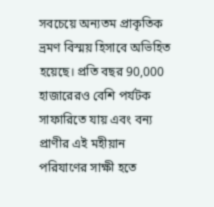সবচেয়ে অন্যতম প্রাকৃতিক ভ্রমণ বিস্ময় হিসাবে অভিহিত হয়েছে। প্রতি বছর 90,000 হাজারেরও বেশি পর্যটক সাফারিতে যায় এবং বন্য প্রাণীর এই মহীয়ান পরিযাণের সাক্ষী হতে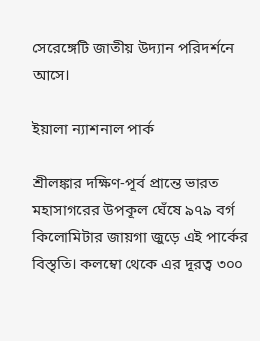সেরেঙ্গেটি জাতীয় উদ্যান পরিদর্শনে আসে।

ইয়ালা ন্যাশনাল পার্ক

শ্রীলঙ্কার দক্ষিণ-পূর্ব প্রান্তে ভারত মহাসাগরের উপকূল ঘেঁষে ৯৭৯ বর্গ কিলোমিটার জায়গা জুড়ে এই পার্কের বিস্তৃতি। কলম্বো থেকে এর দূরত্ব ৩০০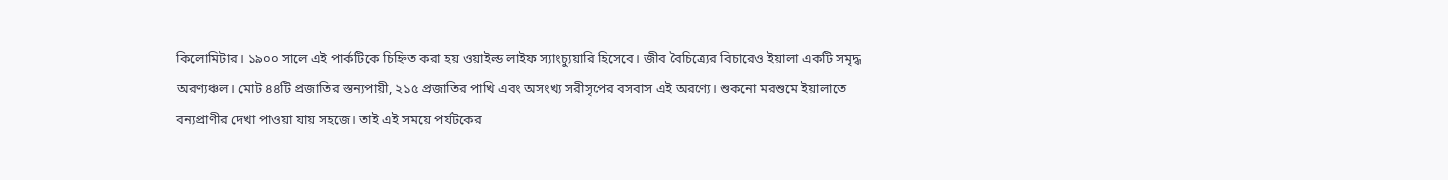কিলোমিটার। ১৯০০ সালে এই পার্কটিকে চিহ্নিত করা হয় ওয়াইল্ড লাইফ স্যাংচ্যুয়ারি হিসেবে। জীব বৈচিত্র্যের বিচারেও ইয়ালা একটি সমৃদ্ধ অরণ্যঞ্চল। মোট ৪৪টি প্রজাতির স্তন্যপায়ী, ২১৫ প্রজাতির পাখি এবং অসংখ্য সরীসৃপের বসবাস এই অরণ্যে। শুকনো মরশুমে ইয়ালাতে বন্যপ্রাণীর দেখা পাওয়া যায় সহজে। তাই এই সময়ে পর্যটকের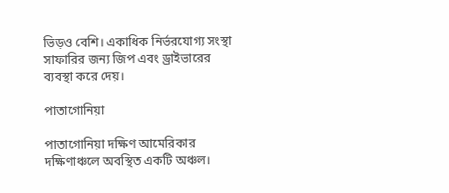ভিড়ও বেশি। একাধিক নির্ভরযোগ্য সংস্থা সাফারির জন্য জিপ এবং ড্রাইভারের ব্যবস্থা করে দেয়।

পাতাগোনিয়া

পাতাগোনিয়া দক্ষিণ আমেরিকার দক্ষিণাঞ্চলে অবস্থিত একটি অঞ্চল।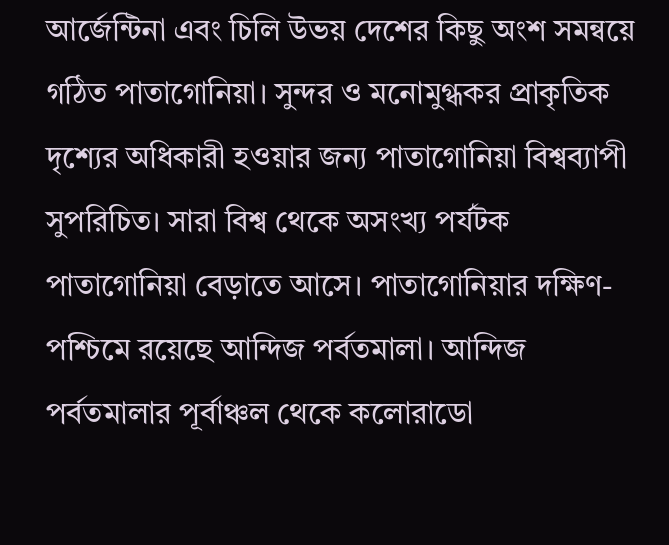আর্জেন্টিনা এবং চিলি উভয় দেশের কিছু অংশ সমন্বয়ে গঠিত পাতাগোনিয়া। সুন্দর ও মনোমুগ্ধকর প্রাকৃতিক দৃশ্যের অধিকারী হওয়ার জন্য পাতাগোনিয়া বিশ্বব্যাপী সুপরিচিত। সারা বিশ্ব থেকে অসংখ্য পর্যটক পাতাগোনিয়া বেড়াতে আসে। পাতাগোনিয়ার দক্ষিণ-পশ্চিমে রয়েছে আন্দিজ পর্বতমালা। আন্দিজ পর্বতমালার পূর্বাঞ্চল থেকে কলোরাডো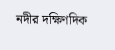নদীর দক্ষিণদিক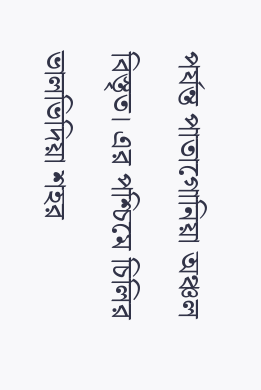পর্যন্ত পাতাগোনিয়া অঞ্চল বিস্তৃত। এর পশ্চিমে চিলির ভালভিদিয়া শহর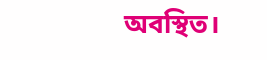অবস্থিত।